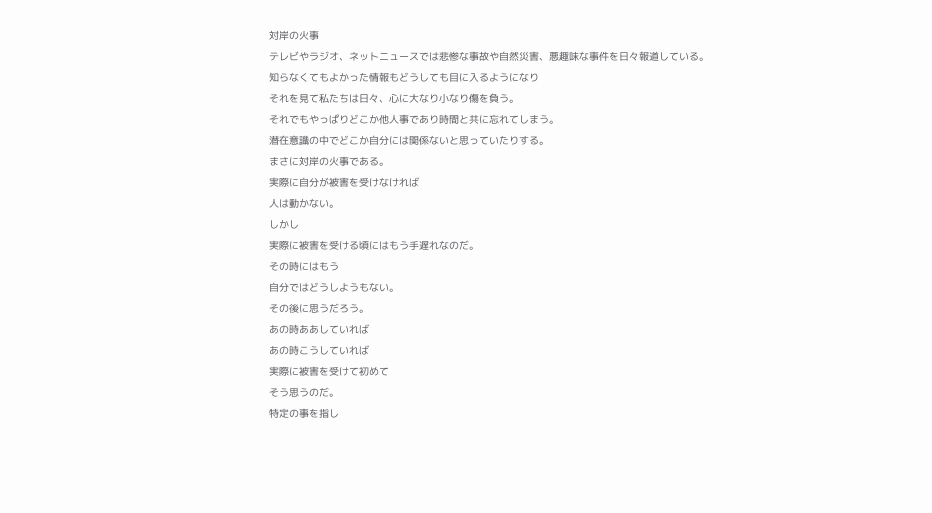対岸の火事
テレビやラジオ、ネットニュースでは悲惨な事故や自然災害、悪趣味な事件を日々報道している。
知らなくてもよかった情報もどうしても目に入るようになり
それを見て私たちは日々、心に大なり小なり傷を負う。
それでもやっぱりどこか他人事であり時間と共に忘れてしまう。
潜在意識の中でどこか自分には関係ないと思っていたりする。
まさに対岸の火事である。
実際に自分が被害を受けなければ
人は動かない。
しかし
実際に被害を受ける頃にはもう手遅れなのだ。
その時にはもう
自分ではどうしようもない。
その後に思うだろう。
あの時ああしていれば
あの時こうしていれば
実際に被害を受けて初めて
そう思うのだ。
特定の事を指し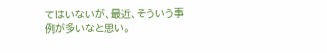てはいないが、最近、そういう事例が多いなと思い。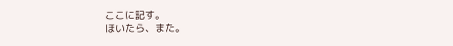ここに記す。
ほいたら、また。